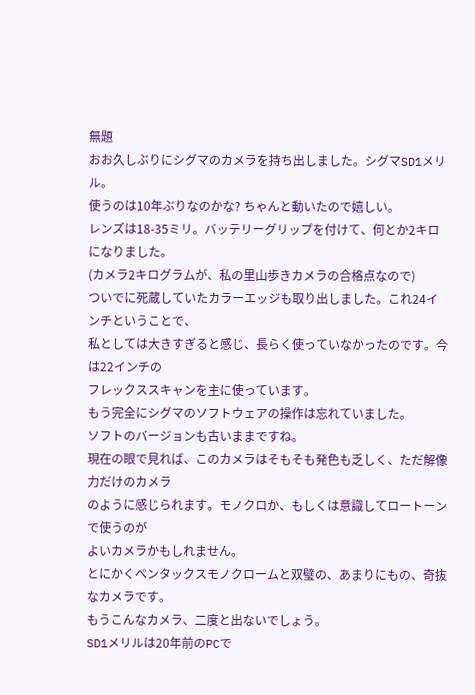無題
おお久しぶりにシグマのカメラを持ち出しました。シグマSD1メリル。
使うのは10年ぶりなのかな? ちゃんと動いたので嬉しい。
レンズは18-35ミリ。バッテリーグリップを付けて、何とか2キロになりました。
(カメラ2キログラムが、私の里山歩きカメラの合格点なので)
ついでに死蔵していたカラーエッジも取り出しました。これ24インチということで、
私としては大きすぎると感じ、長らく使っていなかったのです。今は22インチの
フレックススキャンを主に使っています。
もう完全にシグマのソフトウェアの操作は忘れていました。
ソフトのバージョンも古いままですね。
現在の眼で見れば、このカメラはそもそも発色も乏しく、ただ解像力だけのカメラ
のように感じられます。モノクロか、もしくは意識してロートーンで使うのが
よいカメラかもしれません。
とにかくペンタックスモノクロームと双璧の、あまりにもの、奇抜なカメラです。
もうこんなカメラ、二度と出ないでしょう。
SD1メリルは20年前のPCで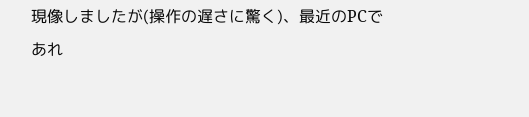現像しましたが(操作の遅さに驚く)、最近のPCで
あれ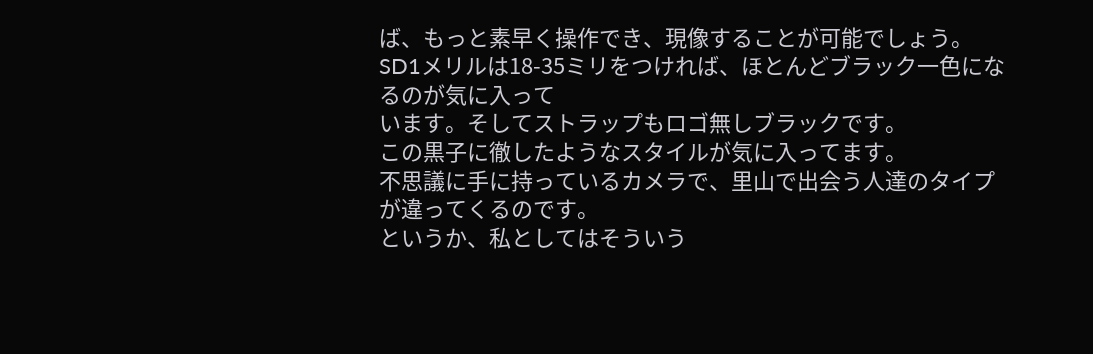ば、もっと素早く操作でき、現像することが可能でしょう。
SD1メリルは18-35ミリをつければ、ほとんどブラック一色になるのが気に入って
います。そしてストラップもロゴ無しブラックです。
この黒子に徹したようなスタイルが気に入ってます。
不思議に手に持っているカメラで、里山で出会う人達のタイプが違ってくるのです。
というか、私としてはそういう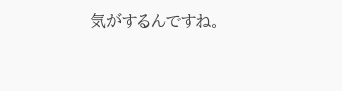気がするんですね。